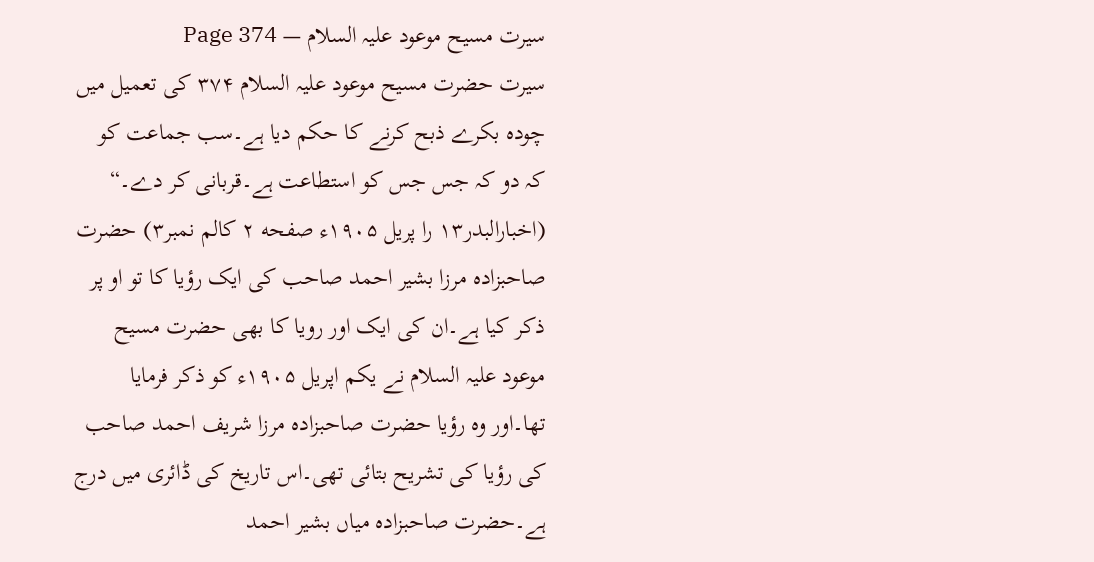سیرت مسیح موعود علیہ السلام — Page 374
سیرت حضرت مسیح موعود علیہ السلام ۳۷۴ کی تعمیل میں چودہ بکرے ذبح کرنے کا حکم دیا ہے۔سب جماعت کو کہ دو کہ جس جس کو استطاعت ہے۔قربانی کر دے۔“ (اخبارالبدر۱۳ را پریل ۱۹۰۵ء صفحه ۲ کالم نمبر۳) حضرت صاحبزادہ مرزا بشیر احمد صاحب کی ایک رؤیا کا تو او پر ذکر کیا ہے۔ان کی ایک اور رویا کا بھی حضرت مسیح موعود علیہ السلام نے یکم اپریل ۱۹۰۵ء کو ذکر فرمایا تھا۔اور وہ رؤیا حضرت صاحبزادہ مرزا شریف احمد صاحب کی رؤیا کی تشریح بتائی تھی۔اس تاریخ کی ڈائری میں درج ہے۔حضرت صاحبزادہ میاں بشیر احمد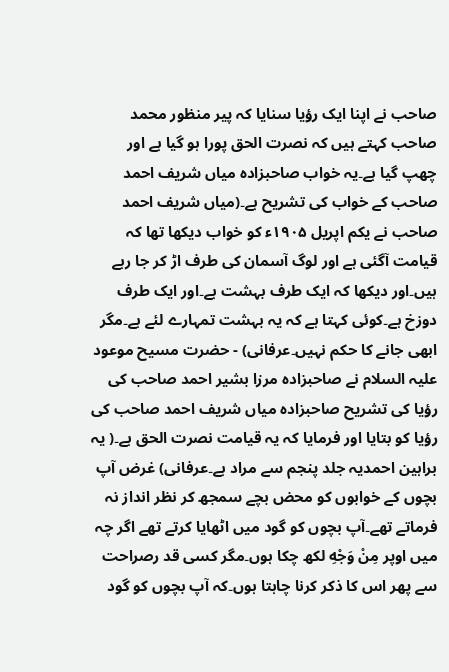صاحب نے اپنا ایک رؤیا سنایا کہ پیر منظور محمد صاحب کہتے ہیں کہ نصرت الحق پورا ہو گیا ہے اور چھپ گیا ہے۔یہ خواب صاحبزادہ میاں شریف احمد صاحب کے خواب کی تشریح ہے۔(میاں شریف احمد صاحب نے یکم اپریل ۱۹۰۵ء کو خواب دیکھا تھا کہ قیامت آگئی ہے اور لوگ آسمان کی طرف اڑ کر جا رہے ہیں۔اور دیکھا کہ ایک طرف بہشت ہے۔اور ایک طرف دوزخ ہے۔کوئی کہتا ہے کہ یہ بہشت تمہارے لئے ہے۔مگر ابھی جانے کا حکم نہیں۔عرفانی) - حضرت مسیح موعود علیہ السلام نے صاحبزادہ مرزا بشیر احمد صاحب کی رؤیا کی تشریح صاحبزادہ میاں شریف احمد صاحب کی رؤیا کو بتایا اور فرمایا کہ یہ قیامت نصرت الحق ہے۔( یہ براہین احمدیہ جلد پنجم سے مراد ہے۔عرفانی) غرض آپ بچوں کے خوابوں کو محض بچے سمجھ کر نظر انداز نہ فرماتے تھے۔آپ بچوں کو گود میں اٹھایا کرتے تھے اگر چہ میں اوپر مِنْ وَجْهِ لکھ چکا ہوں۔مگر کسی قد رصراحت سے پھر اس کا ذکر کرنا چاہتا ہوں۔کہ آپ بچوں کو گود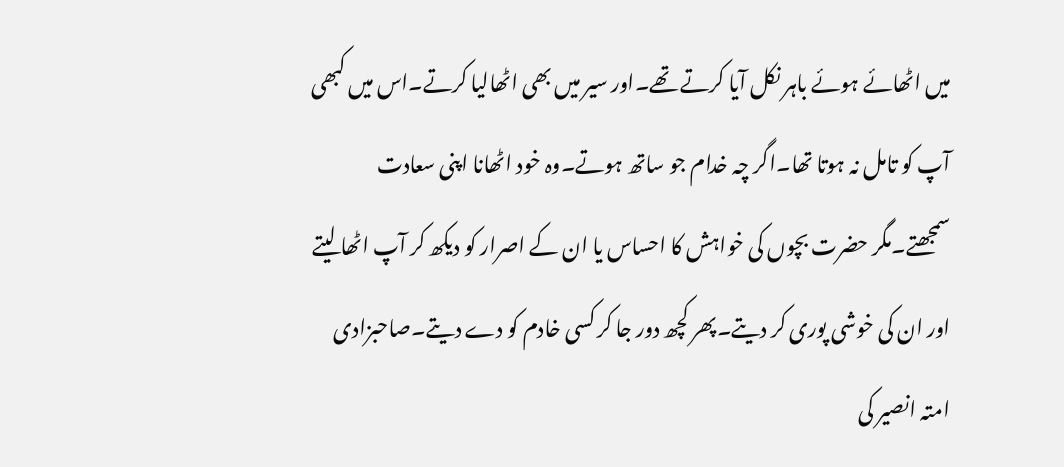میں اٹھائے ہوئے باہر نکل آیا کرتے تھے۔اور سیر میں بھی اٹھالیا کرتے۔اس میں کبھی آپ کو تامل نہ ہوتا تھا۔اگر چہ خدام جو ساتھ ہوتے۔وہ خود اٹھانا اپنی سعادت سمجھتے۔مگر حضرت بچوں کی خواہش کا احساس یا ان کے اصرار کو دیکھ کر آپ اٹھا لیتے اور ان کی خوشی پوری کر دیتے۔پھر کچھ دور جا کر کسی خادم کو دے دیتے۔صاحبزادی امتہ انصیر کی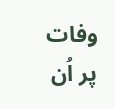وفات پر اُن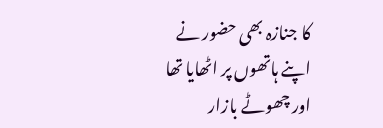کا جنازہ بھی حضور نے اپنے ہاتھوں پر اٹھایا تھا اور چھوٹے بازار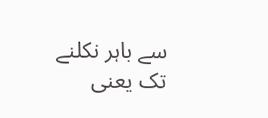سے باہر نکلنے تک یعنی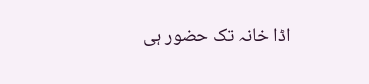اڈا خانہ تک حضور ہی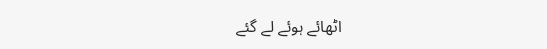اٹھائے ہوئے لے گئے